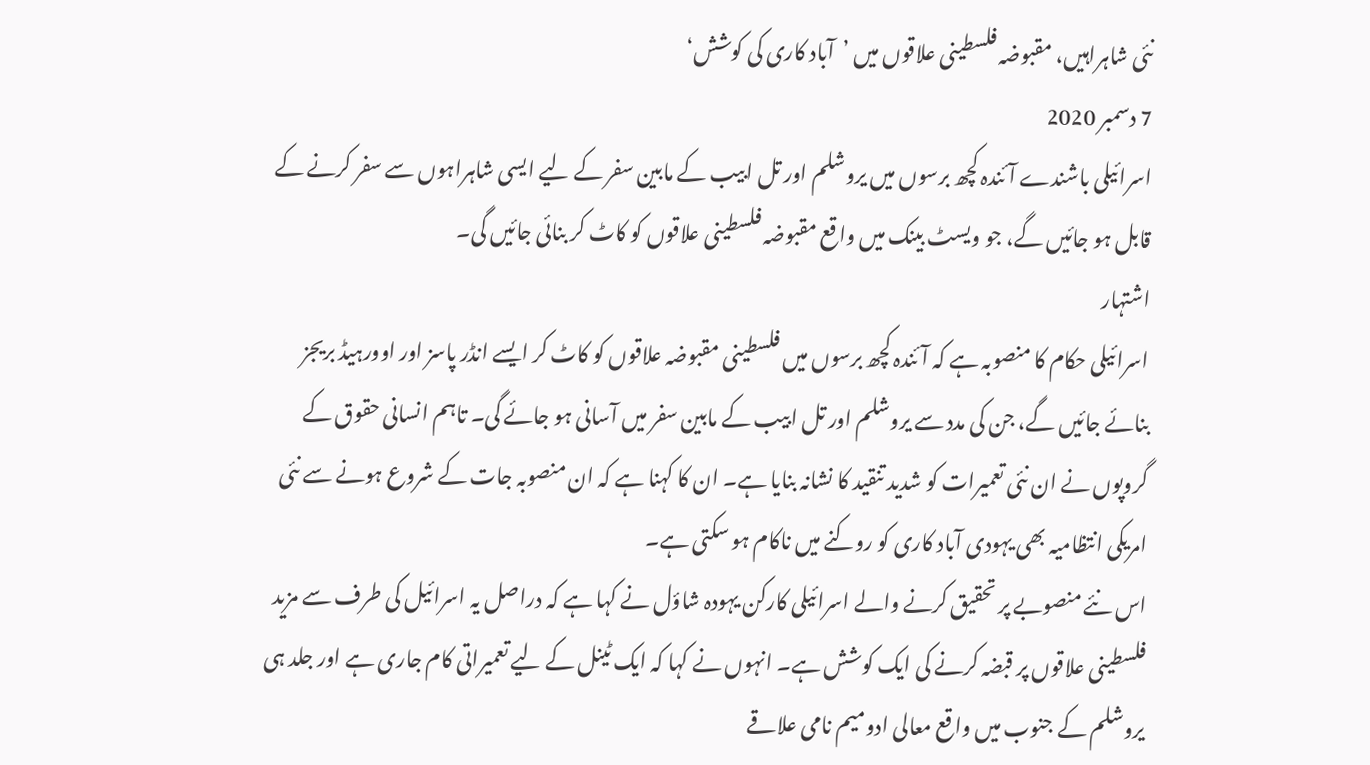نئی شاہراہیں، مقبوضہ فلسطینی علاقوں میں ’آباد کاری کی کوشش‘
7 دسمبر 2020
اسرائیلی باشندے آئندہ کچھ برسوں میں یروشلم اور تل ابیب کے مابین سفر کے لیے ایسی شاہراہوں سے سفر کرنے کے قابل ہو جائیں گے، جو ویسٹ بینک میں واقع مقبوضہ فلسطینی علاقوں کو کاٹ کر بنائی جائیں گی۔
اشتہار
اسرائیلی حکام کا منصوبہ ہے کہ آئندہ کچھ برسوں میں فلسطینی مقبوضہ علاقوں کو کاٹ کر ایسے انڈر پاسز اور اوورہیڈ بریجز بنائے جائیں گے، جن کی مدد سے یروشلم اور تل ابیب کے مابین سفر میں آسانی ہو جائے گی۔ تاہم انسانی حقوق کے گروپوں نے ان نئی تعمیرات کو شدید تنقید کا نشانہ بنایا ہے۔ ان کا کہنا ہے کہ ان منصوبہ جات کے شروع ہونے سے نئی امریکی انتظامیہ بھی یہودی آباد کاری کو روکنے میں ناکام ہو سکتی ہے۔
اس نئے منصوبے پر تحقیق کرنے والے اسرائیلی کارکن یہودہ شاؤل نے کہا ہے کہ دراصل یہ اسرائیل کی طرف سے مزید فلسطینی علاقوں پر قبضہ کرنے کی ایک کوشش ہے۔ انہوں نے کہا کہ ایک ٹینل کے لیے تعمیراتی کام جاری ہے اور جلد ہی یروشلم کے جنوب میں واقع معالی ادومیم نامی علاقے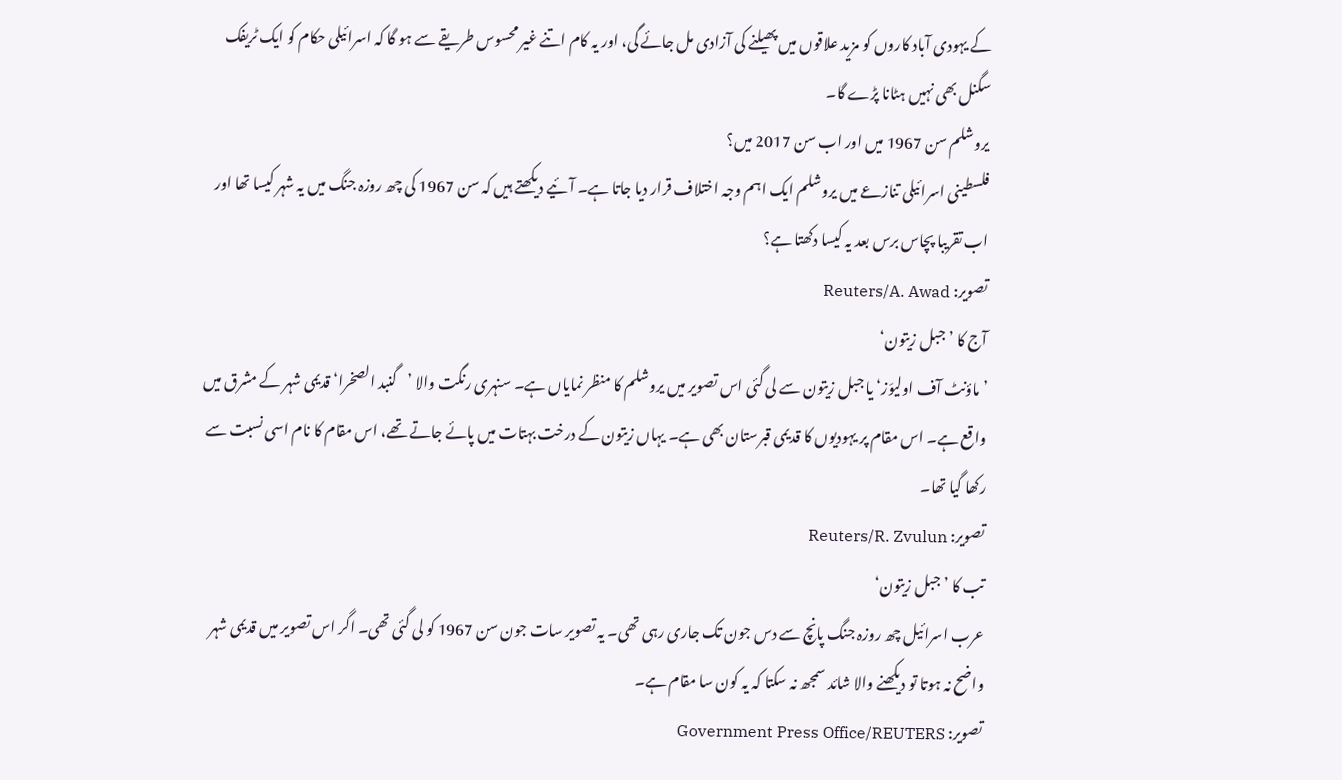کے یہودی آباد کاروں کو مزید علاقوں میں پھیلنے کی آزادی مل جائے گی، اور یہ کام اتنے غیر محسوس طریقے سے ہو گا کہ اسرائیلی حکام کو ایک ٹریفک سگنل بھی نہیں ہٹانا پڑے گا۔
یروشلم سن 1967 میں اور اب سن 2017 میں؟
فلسطینی اسرائیلی تنازعے میں یروشلم ایک اہم وجہ اختلاف قرار دیا جاتا ہے۔ آئیے دیکھتے ہیں کہ سن 1967 کی چھ روزہ جنگ میں یہ شہر کیسا تھا اور اب تقریبا پچاس برس بعد یہ کیسا دکھتا ہے؟
تصویر: Reuters/A. Awad
آج کا ’جبل زیتون‘
’ماؤنٹ آف اولیوَز‘ یا جبل زیتون سے لی گئی اس تصویر میں یروشلم کا منظر نمایاں ہے۔ سنہری رنگت والا ’گنبد الصخرا‘ قدیمی شہر کے مشرق میں واقع ہے۔ اس مقام پر یہودیوں کا قدیمی قبرستان بھی ہے۔ یہاں زیتون کے درخت بہتات میں پائے جاتے تھے، اس مقام کا نام اسی نسبت سے رکھا گیا تھا۔
تصویر: Reuters/R. Zvulun
تب کا ’جبل زیتون‘
عرب اسرائیل چھ روزہ جنگ پانچ سے دس جون تک جاری رہی تھی۔ یہ تصویر سات جون سن 1967 کو لی گئی تھی۔ اگر اس تصویر میں قدیمی شہر واضح نہ ہوتا تو دیکھنے والا شائد سمجھ نہ سکتا کہ یہ کون سا مقام ہے۔
تصویر: Government Press Office/REUTERS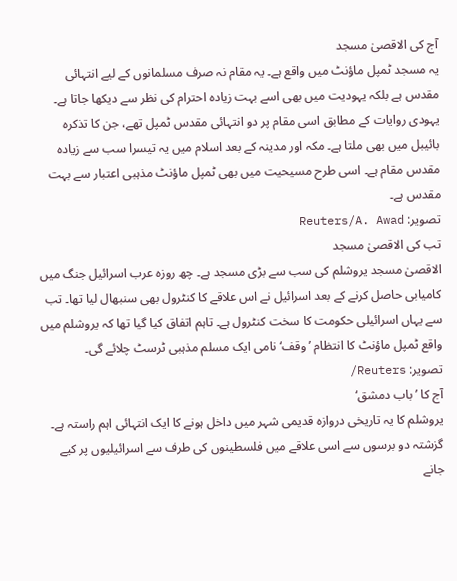آج کی الاقصیٰ مسجد
یہ مسجد ٹمپل ماؤنٹ میں واقع ہے۔ یہ مقام نہ صرف مسلمانوں کے لیے انتہائی مقدس ہے بلکہ یہودیت میں بھی اسے بہت زیادہ احترام کی نظر سے دیکھا جاتا ہے۔ یہودی روایات کے مطابق اسی مقام پر دو انتہائی مقدس ٹمپل تھے، جن کا تذکرہ بائیبل میں بھی ملتا ہے۔ مکہ اور مدینہ کے بعد اسلام میں یہ تیسرا سب سے زیادہ مقدس مقام ہے۔ اسی طرح مسیحیت میں بھی ٹمپل ماؤنٹ مذہبی اعتبار سے بہت مقدس ہے۔
تصویر: Reuters/A. Awad
تب کی الاقصیٰ مسجد
الاقصیٰ مسجد یروشلم کی سب سے بڑی مسجد ہے۔ چھ روزہ عرب اسرائیل جنگ میں کامیابی حاصل کرنے کے بعد اسرائیل نے اس علاقے کا کنٹرول بھی سنبھال لیا تھا۔ تب سے یہاں اسرائیلی حکومت کا سخت کنٹرول ہے۔ تاہم اتفاق کیا گیا تھا کہ یروشلم میں واقع ٹمپل ماؤنٹ کا انتظام ’وقف‘ نامی ایک مسلم مذہبی ٹرسٹ چلائے گی۔
تصویر: Reuters/
آج کا ’باب دمشق‘
یروشلم کا یہ تاریخی دروازہ قدیمی شہر میں داخل ہونے کا ایک انتہائی اہم راستہ ہے۔ گزشتہ دو برسوں سے اسی علاقے میں فلسطینوں کی طرف سے اسرائیلیوں پر کیے جانے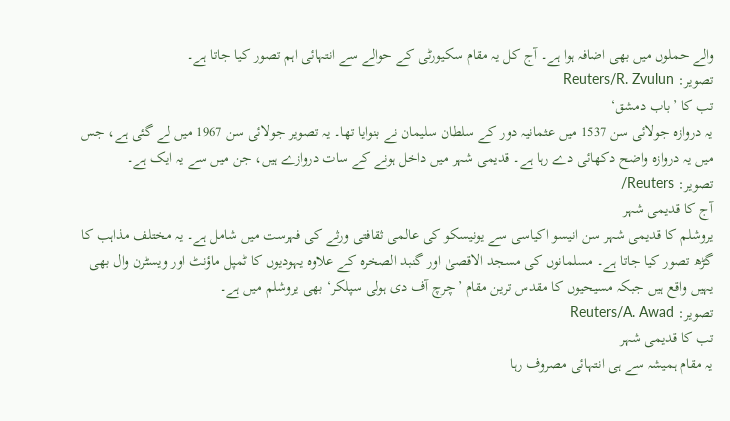والے حملوں میں بھی اضافہ ہوا ہے۔ آج کل یہ مقام سکیورٹی کے حوالے سے انتہائی اہم تصور کیا جاتا ہے۔
تصویر: Reuters/R. Zvulun
تب کا ’باب دمشق‘
یہ دروازہ جولائی سن 1537 میں عثمانیہ دور کے سلطان سلیمان نے بنوایا تھا۔ یہ تصویر جولائی سن 1967 میں لے گئی ہے، جس میں یہ دروازہ واضح دکھائی دے رہا ہے۔ قدیمی شہر میں داخل ہونے کے سات دروازے ہیں، جن میں سے یہ ایک ہے۔
تصویر: Reuters/
آج کا قدیمی شہر
یروشلم کا قدیمی شہر سن انیسو اکیاسی سے یونیسکو کی عالمی ثقافتی ورثے کی فہرست میں شامل ہے۔ یہ مختلف مذاہب کا گڑھ تصور کیا جاتا ہے۔ مسلمانوں کی مسجد الاقصیٰ اور گنبد الصخرہ کے علاوہ یہودیوں کا ٹمپل ماؤنٹ اور ویسٹرن وال بھی یہیں واقع ہیں جبکہ مسیحیوں کا مقدس ترین مقام ’چرچ آف دی ہولی سپلکر‘ بھی یروشلم میں ہے۔
تصویر: Reuters/A. Awad
تب کا قدیمی شہر
یہ مقام ہمیشہ سے ہی انتہائی مصروف رہا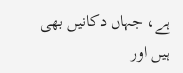ہے، جہاں دکانیں بھی ہیں اور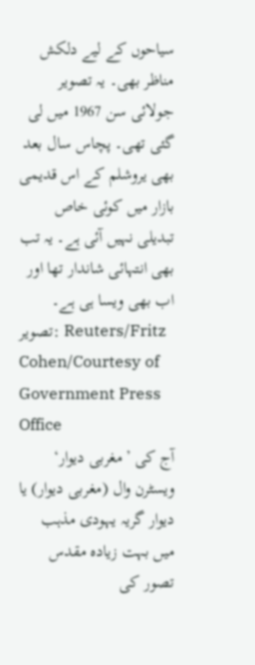سیاحوں کے لیے دلکش مناظر بھی۔ یہ تصویر جولائی سن 1967 میں لی گئی تھی۔ پچاس سال بعد بھی یروشلم کے اس قدیمی بازار میں کوئی خاص تبدیلی نہیں آئی ہے۔ یہ تب بھی انتہائی شاندار تھا اور اب بھی ویسا ہی ہے۔
تصویر: Reuters/Fritz Cohen/Courtesy of Government Press Office
آج کی ’مغربی دیوار‘
ویسٹرن وال (مغربی دیوار) یا دیوار گریہ یہودی مذہب میں بہت زیادہ مقدس تصور کی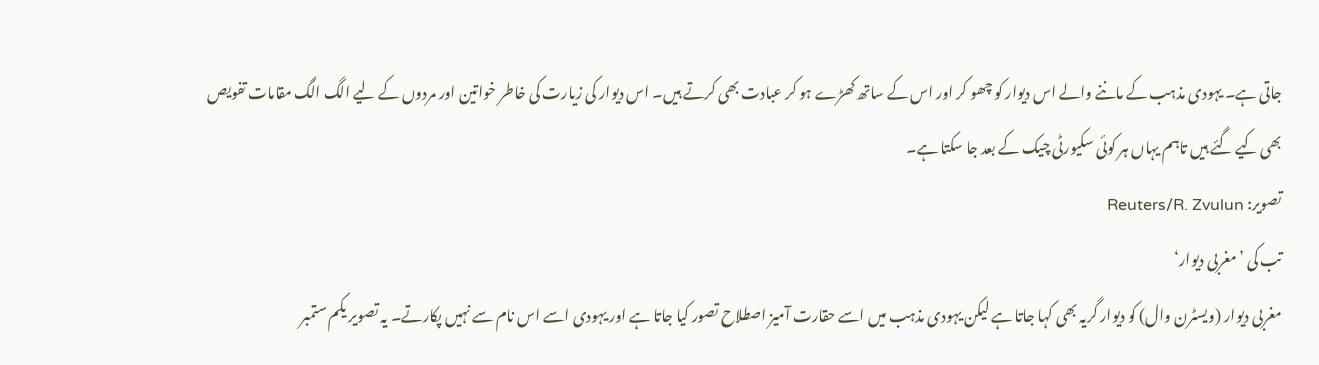جاتی ہے۔ یہودی مذہب کے ماننے والے اس دیوار کو چھو کر اور اس کے ساتھ کھڑے ہو کر عبادت بھی کرتے ہیں۔ اس دیوار کی زیارت کی خاطر خواتین اور مردوں کے لیے الگ الگ مقامات تفویص بھی کیے گئے ہیں تاہم یہاں ہر کوئی سکیورٹی چیک کے بعد جا سکتا ہے۔
تصویر: Reuters/R. Zvulun
تب کی ’مغربی دیوار‘
مغربی دیوار (ویسٹرن وال) کو دیوار گریہ بھی کہا جاتا ہے لیکن یہودی مذہب میں اسے حقارت آمیز اصطلاح تصور کیا جاتا ہے اور یہودی اسے اس نام سے نہیں پکارتے۔ یہ تصویر یکم ستمبر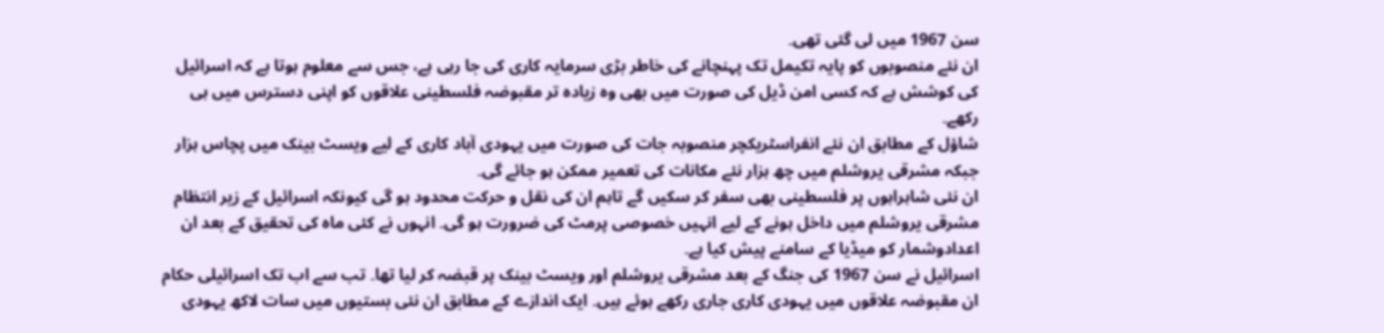سن 1967 میں لی گئی تھی۔
ان نئے منصوبوں کو پایہ تکیمل تک پہنچانے کی خاطر بڑی سرمایہ کاری کی جا رہی ہے، جس سے معلوم ہوتا ہے کہ اسرائیل کی کوشش ہے کہ کسی امن ڈیل کی صورت میں بھی وہ زیادہ تر مقبوضہ فلسطینی علاقوں کو اپنی دسترس میں ہی رکھے۔
شاؤل کے مطابق ان نئے انفراسٹریکچر منصوبہ جات کی صورت میں یہودی آباد کاری کے لیے ویسٹ بینک میں پچاس ہزار جبکہ مشرقی یروشلم میں چھ ہزار نئے مکانات کی تعمیر ممکن ہو جائے گی۔
ان نئی شاہراہوں پر فلسطینی بھی سفر کر سکیں گے تاہم ان کی نقل و حرکت محدود ہو گی کیونکہ اسرائیل کے زیر انتظام مشرقی یروشلم میں داخل ہونے کے لیے انہیں خصوصی پرمٹ کی ضرورت ہو گی۔ انہوں نے کئی ماہ کی تحقیق کے بعد ان اعدادوشمار کو میڈیا کے سامنے پیش کیا ہے۔
اسرائیل نے سن 1967 کی جنگ کے بعد مشرقی یروشلم اور ویسٹ بینک پر قبضہ کر لیا تھا۔ تب سے اب تک اسرائیلی حکام ان مقبوضہ علاقوں میں یہودی کاری جاری رکھے ہوئے ہیں۔ ایک اندازے کے مطابق ان نئی بستیوں میں سات لاکھ یہودی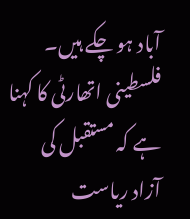آباد ہو چکے ہیں۔
فلسطینی اتھارٹی کا کہنا ہے کہ مستقبل کی آزاد ریاست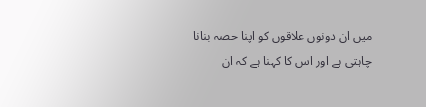میں ان دونوں علاقوں کو اپنا حصہ بنانا چاہتی ہے اور اس کا کہنا ہے کہ ان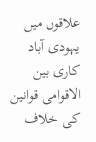علاقوں میں یہودی آباد کاری بین الاقوامی قوانین کی خلاف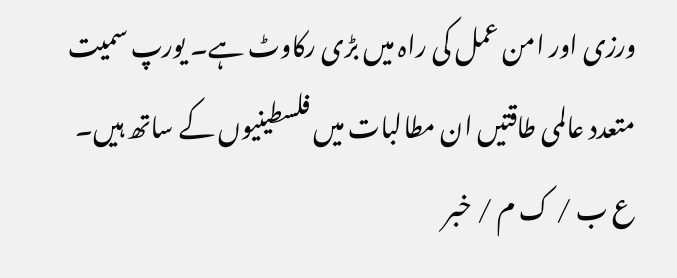ورزی اور امن عمل کی راہ میں بڑی رکاوٹ ہے۔ یورپ سمیت متعدد عالمی طاقتیں ان مطالبات میں فلسطینیوں کے ساتھ ہیں۔
ع ب / ک م / خبر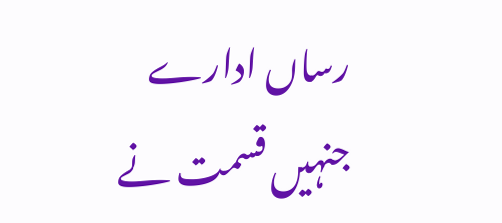رساں ادارے
جنہيں قسمت نے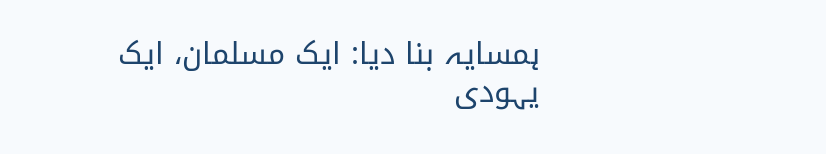ہمسايہ بنا ديا: ايک مسلمان، ايک يہودی